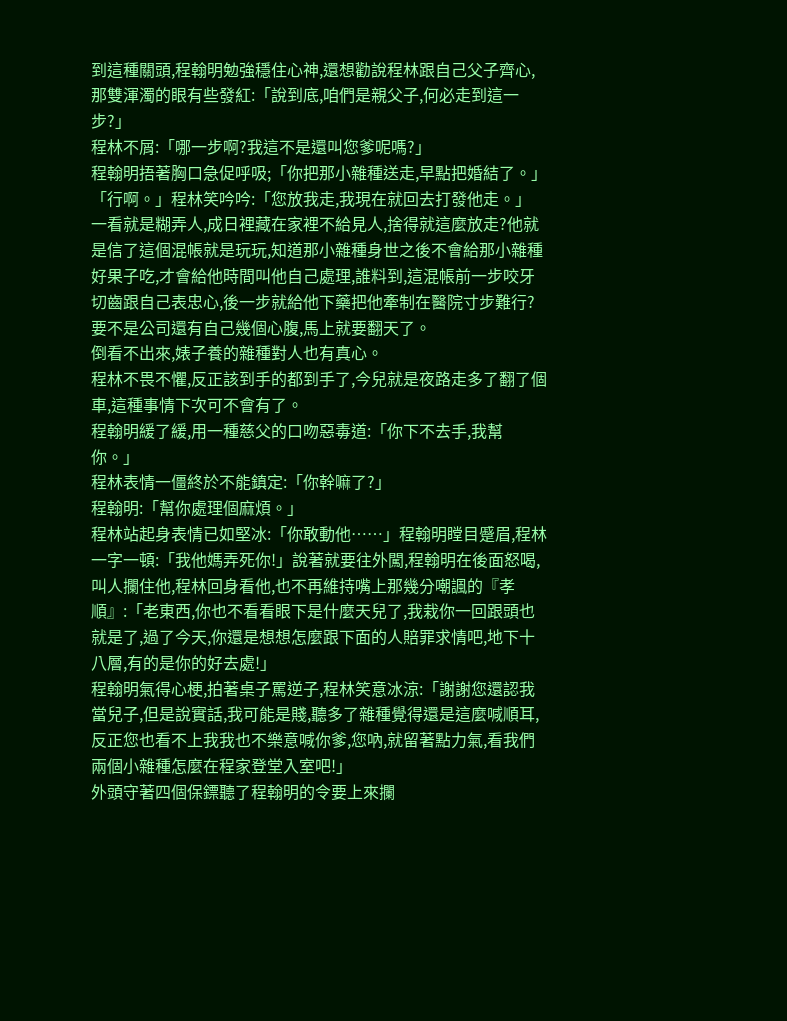到這種關頭,程翰明勉強穩住心神,還想勸說程林跟自己父子齊心,那雙渾濁的眼有些發紅:「說到底,咱們是親父子,何必走到這一步?」
程林不屑:「哪一步啊?我這不是還叫您爹呢嗎?」
程翰明捂著胸口急促呼吸;「你把那小雜種送走,早點把婚結了。」
「行啊。」程林笑吟吟:「您放我走,我現在就回去打發他走。」
一看就是糊弄人,成日裡藏在家裡不給見人,捨得就這麼放走?他就是信了這個混帳就是玩玩,知道那小雜種身世之後不會給那小雜種好果子吃,才會給他時間叫他自己處理,誰料到,這混帳前一步咬牙切齒跟自己表忠心,後一步就給他下藥把他牽制在醫院寸步難行?要不是公司還有自己幾個心腹,馬上就要翻天了。
倒看不出來,婊子養的雜種對人也有真心。
程林不畏不懼,反正該到手的都到手了,今兒就是夜路走多了翻了個車,這種事情下次可不會有了。
程翰明緩了緩,用一種慈父的口吻惡毒道:「你下不去手,我幫你。」
程林表情一僵終於不能鎮定:「你幹嘛了?」
程翰明:「幫你處理個麻煩。」
程林站起身表情已如堅冰:「你敢動他……」程翰明瞠目蹙眉,程林一字一頓:「我他媽弄死你!」說著就要往外闖,程翰明在後面怒喝,叫人攔住他,程林回身看他,也不再維持嘴上那幾分嘲諷的『孝順』:「老東西,你也不看看眼下是什麼天兒了,我栽你一回跟頭也就是了,過了今天,你還是想想怎麼跟下面的人賠罪求情吧,地下十八層,有的是你的好去處!」
程翰明氣得心梗,拍著桌子罵逆子,程林笑意冰涼:「謝謝您還認我當兒子,但是說實話,我可能是賤,聽多了雜種覺得還是這麼喊順耳,反正您也看不上我我也不樂意喊你爹,您吶,就留著點力氣,看我們兩個小雜種怎麼在程家登堂入室吧!」
外頭守著四個保鏢聽了程翰明的令要上來攔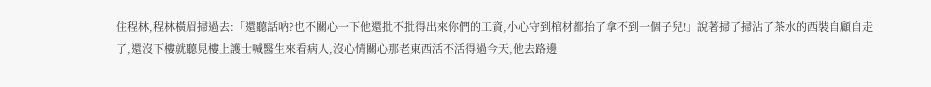住程林,程林橫眉掃過去:「還聽話吶?也不關心一下他還批不批得出來你們的工資,小心守到棺材都抬了拿不到一個子兒!」說著掃了掃沾了茶水的西裝自顧自走了,還沒下樓就聽見樓上護士喊醫生來看病人,沒心情關心那老東西活不活得過今天,他去路邊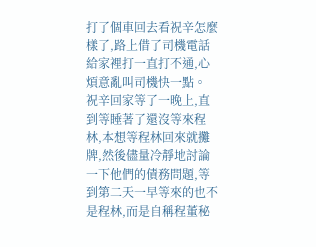打了個車回去看祝辛怎麼樣了,路上借了司機電話給家裡打一直打不通,心煩意亂叫司機快一點。
祝辛回家等了一晚上,直到等睡著了還沒等來程林,本想等程林回來就攤牌,然後儘量冷靜地討論一下他們的債務問題,等到第二天一早等來的也不是程林,而是自稱程董秘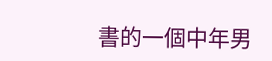書的一個中年男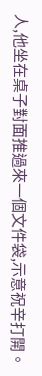人,他坐在桌子對面推過來一個文件袋,示意祝辛打開。